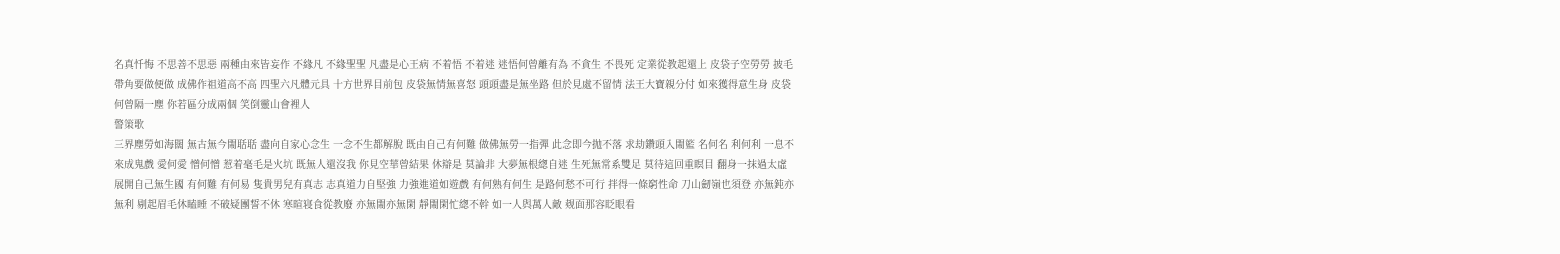名真忏悔 不思善不思惡 兩種由來皆妄作 不緣凡 不緣聖聖 凡盡是心王病 不着悟 不着迷 迷悟何曾離有為 不貪生 不畏死 定業從教起還上 皮袋子空勞勞 披毛帶角要做便做 成佛作祖道高不高 四聖六凡體元具 十方世界目前包 皮袋無情無喜怒 頭頭盡是無坐路 但於見處不留情 法王大寶親分付 如來獲得意生身 皮袋何曾隔一塵 你若區分成兩個 笑倒靈山會裡人
警策歌
三界塵勞如海闊 無古無今閙聒聒 盡向自家心念生 一念不生都解脫 既由自己有何難 做佛無勞一指彈 此念即今抛不落 求劫鑽頭入閙籃 名何名 利何利 一息不來成鬼戲 愛何愛 憎何憎 惹着毫毛是火坑 既無人還沒我 你見空華曾結果 休辯是 莫論非 大夢無根緫自迷 生死無常系雙足 莫待這回重瞑目 翻身一抹過太虛 展開自己無生國 有何難 有何易 隻貴男兒有真志 志真道力自堅強 力強進道如遊戲 有何熟有何生 是路何愁不可行 拌得一條窮性命 刀山劒嶺也須登 亦無鈍亦無利 剔起眉毛休瞌睡 不破疑團誓不休 寒暄寝食從教廢 亦無閙亦無閑 靜閙閑忙緫不幹 如一人與萬人敵 觌面那容眨眼看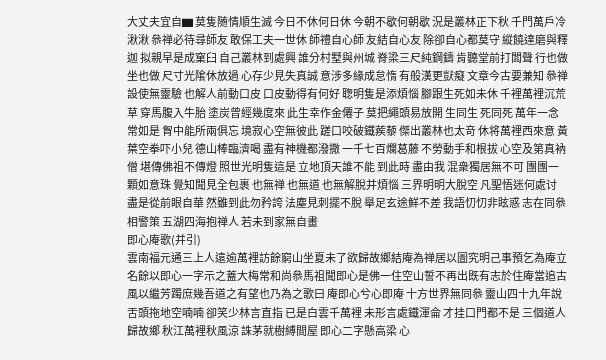大丈夫宜自▆ 莫隻随情順生滅 今日不休何日休 今朝不歇何朝歇 況是叢林正下秋 千門萬戶冷湫湫 叅禅必待尋師友 敢保工夫一世休 師禮自心師 友結自心友 除卻自心都莫守 縱饒達磨與釋迦 拟親早是成窠臼 自己叢林到處興 誰分村墅與州城 脊梁三尺純鋼鑄 肯聽堂前打闆聲 行也做坐也做 尺寸光隂休放過 心存少見失真誠 意涉多緣成怠惰 有般漢更獃癡 文章今古要兼知 叅禅設使無靈驗 也解人前動口皮 口皮動得有何好 聦明隻是添煩惱 腳跟生死如未休 千裡萬裡沉荒草 穿馬腹入牛胎 塗炭曾經幾度來 此生幸作金僊子 莫把繩頭易放開 生同生 死同死 萬年一念常如是 胷中能所兩俱忘 境寂心空無彼此 蹉口咬破鐵蒺藜 傑出叢林也太竒 休将萬裡西來意 黃葉空拳吓小兒 德山棒臨濟喝 盡有神機都潑撒 一千七百爛葛藤 不勞動手和根拔 心空及第真衲僧 堪傳佛祖不傳燈 照世光明隻這是 立地頂天誰不能 到此時 盡由我 混衆獨居無不可 團團一顆如意珠 覺知聞見全包裹 也無禅 也無道 也無解脫并煩惱 三界明明大脫空 凡聖悟迷何處讨 盡是從前眼自華 然雖到此勿矜誇 法塵見刺擺不脫 舉足玄途鮮不差 我語忉忉非眩惑 志在同叅相警策 五湖四海抱禅人 若未到家無自畫
即心庵歌(并引)
雲南福元通三上人遠逾萬裡訪餘窮山坐夏未了欲歸故鄉結庵為禅居以圖究明己事預乞為庵立名餘以即心一字示之蓋大梅常和尚叅馬祖聞即心是佛一住空山誓不再出既有志於住庵當追古風以繼芳躅庶幾吾道之有望也乃為之歌曰 庵即心兮心即庵 十方世界無同叅 靈山四十九年說 舌頭拖地空喃喃 卻笑少林言直指 已是白雲千萬裡 未形言處鐵渾侖 才挂口門都不是 三個道人歸故鄉 秋江萬裡秋風涼 誅茅就樹縛間屋 即心二字懸高梁 心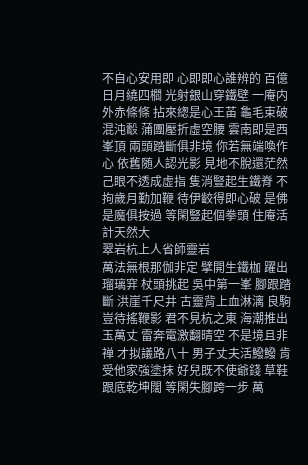不自心安用即 心即即心誰辨的 百億日月繞四櫩 光射銀山穿鐵壁 一庵内外赤條條 拈來緫是心王苖 龜毛束破混沌鷇 蒲團壓折虛空腰 雲南即是西峯頂 兩頭踏斷俱非境 你若無端喚作心 依舊随人認光影 見地不脫還茫然 己眼不透成虛指 隻消豎起生鐵脊 不拘歲月勤加鞭 待伊齩得即心破 是佛是魔俱按過 等閑豎起個拳頭 住庵活計天然大
翠岩杭上人省師靈岩
萬法無根那伽非定 擘開生鐵枷 躍出瑠璃穽 杖頭挑起 吳中第一峯 腳跟踏斷 洪崖千尺井 古靈背上血淋漓 良駒豈待搖鞭影 君不見杭之東 海潮推出玉萬丈 雷奔電激翻晴空 不是境且非禅 才拟議路八十 男子丈夫活鱍鱍 肯受他家強塗抹 好兒既不使爺錢 草鞋跟底乾坤闊 等閑失腳跨一步 萬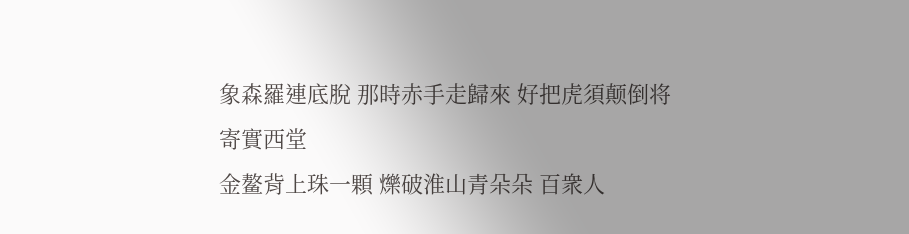象森羅連底脫 那時赤手走歸來 好把虎須颠倒将
寄實西堂
金鳌背上珠一顆 爍破淮山青朵朵 百衆人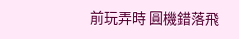前玩弄時 圓機錯落飛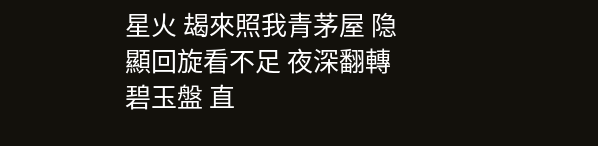星火 朅來照我青茅屋 隐顯回旋看不足 夜深翻轉碧玉盤 直